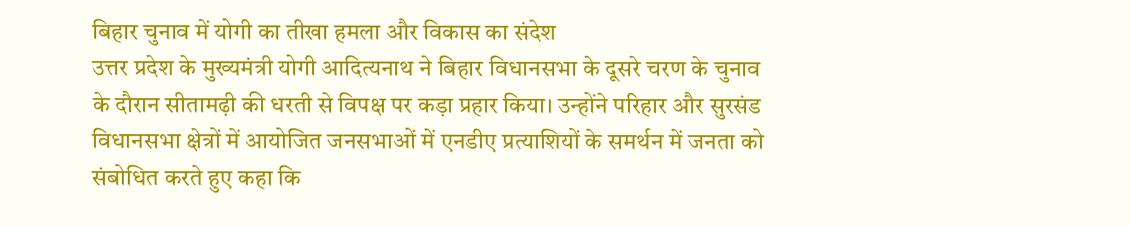बिहार चुनाव में योगी का तीखा हमला और विकास का संदेश
उत्तर प्रदेश के मुख्यमंत्री योगी आदित्यनाथ ने बिहार विधानसभा के दूसरे चरण के चुनाव के दौरान सीतामढ़ी की धरती से विपक्ष पर कड़ा प्रहार किया। उन्होंने परिहार और सुरसंड विधानसभा क्षेत्रों में आयोजित जनसभाओं में एनडीए प्रत्याशियों के समर्थन में जनता को संबोधित करते हुए कहा कि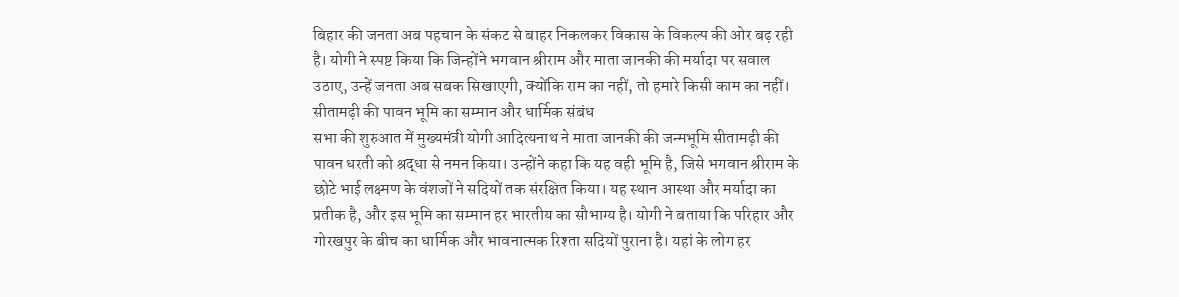बिहार की जनता अब पहचान के संकट से बाहर निकलकर विकास के विकल्प की ओर बढ़ रही है। योगी ने स्पष्ट किया कि जिन्होंने भगवान श्रीराम और माता जानकी की मर्यादा पर सवाल उठाए, उन्हें जनता अब सबक सिखाएगी, क्योंकि राम का नहीं, तो हमारे किसी काम का नहीं।
सीतामढ़ी की पावन भूमि का सम्मान और धार्मिक संबंध
सभा की शुरुआत में मुख्यमंत्री योगी आदित्यनाथ ने माता जानकी की जन्मभूमि सीतामढ़ी की पावन धरती को श्रद्धा से नमन किया। उन्होंने कहा कि यह वही भूमि है, जिसे भगवान श्रीराम के छोटे भाई लक्ष्मण के वंशजों ने सदियों तक संरक्षित किया। यह स्थान आस्था और मर्यादा का प्रतीक है, और इस भूमि का सम्मान हर भारतीय का सौभाग्य है। योगी ने बताया कि परिहार और गोरखपुर के बीच का धार्मिक और भावनात्मक रिश्ता सदियों पुराना है। यहां के लोग हर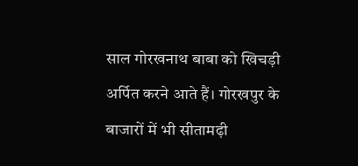साल गोरखनाथ बाबा को खिचड़ी अर्पित करने आते हैं। गोरखपुर के बाजारों में भी सीतामढ़ी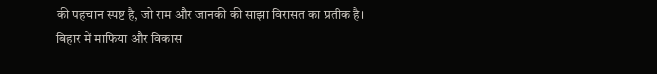की पहचान स्पष्ट है, जो राम और जानकी की साझा विरासत का प्रतीक है।
बिहार में माफिया और विकास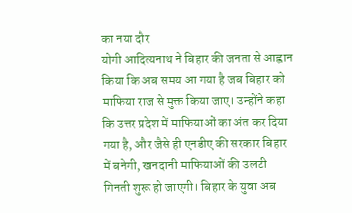का नया दौर
योगी आदित्यनाथ ने बिहार की जनता से आह्वान किया कि अब समय आ गया है जब बिहार को माफिया राज से मुक्त किया जाए। उन्होंने कहा कि उत्तर प्रदेश में माफियाओं का अंत कर दिया गया है, और जैसे ही एनडीए की सरकार बिहार में बनेगी, खनदानी माफियाओं की उलटी गिनती शुरू हो जाएगी। बिहार के युवा अब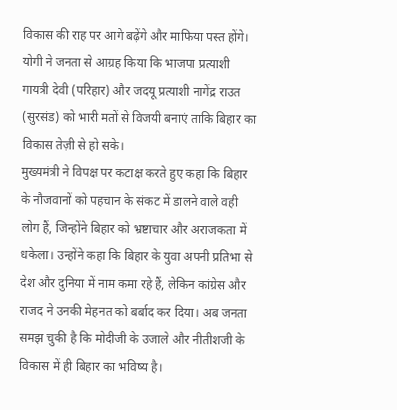विकास की राह पर आगे बढ़ेंगे और माफिया पस्त होंगे। योगी ने जनता से आग्रह किया कि भाजपा प्रत्याशी गायत्री देवी (परिहार) और जदयू प्रत्याशी नागेंद्र राउत (सुरसंड) को भारी मतों से विजयी बनाएं ताकि बिहार का विकास तेज़ी से हो सके।
मुख्यमंत्री ने विपक्ष पर कटाक्ष करते हुए कहा कि बिहार के नौजवानों को पहचान के संकट में डालने वाले वही लोग हैं, जिन्होंने बिहार को भ्रष्टाचार और अराजकता में धकेला। उन्होंने कहा कि बिहार के युवा अपनी प्रतिभा से देश और दुनिया में नाम कमा रहे हैं, लेकिन कांग्रेस और राजद ने उनकी मेहनत को बर्बाद कर दिया। अब जनता समझ चुकी है कि मोदीजी के उजाले और नीतीशजी के विकास में ही बिहार का भविष्य है।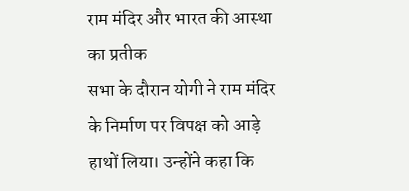राम मंदिर और भारत की आस्था का प्रतीक
सभा के दौरान योगी ने राम मंदिर के निर्माण पर विपक्ष को आड़े हाथों लिया। उन्होंने कहा कि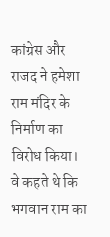कांग्रेस और राजद ने हमेशा राम मंदिर के निर्माण का विरोध किया। वे कहते थे कि भगवान राम का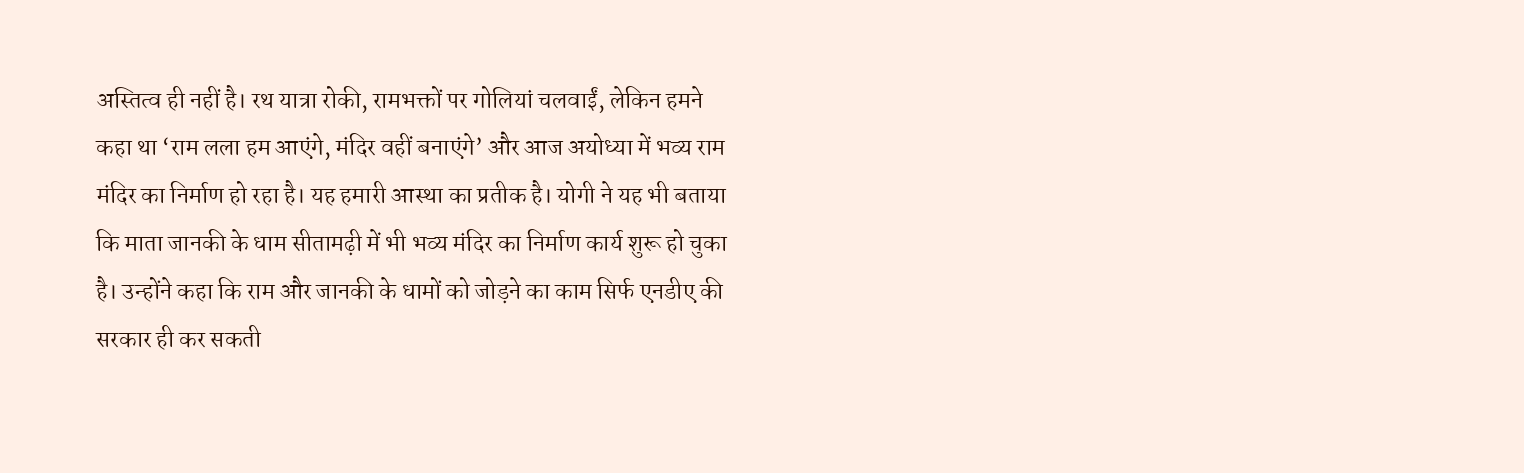अस्तित्व ही नहीं है। रथ यात्रा रोकी, रामभक्तों पर गोलियां चलवाईं, लेकिन हमने कहा था ‘राम लला हम आएंगे, मंदिर वहीं बनाएंगे’ और आज अयोध्या में भव्य राम मंदिर का निर्माण हो रहा है। यह हमारी आस्था का प्रतीक है। योगी ने यह भी बताया कि माता जानकी के धाम सीतामढ़ी में भी भव्य मंदिर का निर्माण कार्य शुरू हो चुका है। उन्होंने कहा कि राम और जानकी के धामों को जोड़ने का काम सिर्फ एनडीए की सरकार ही कर सकती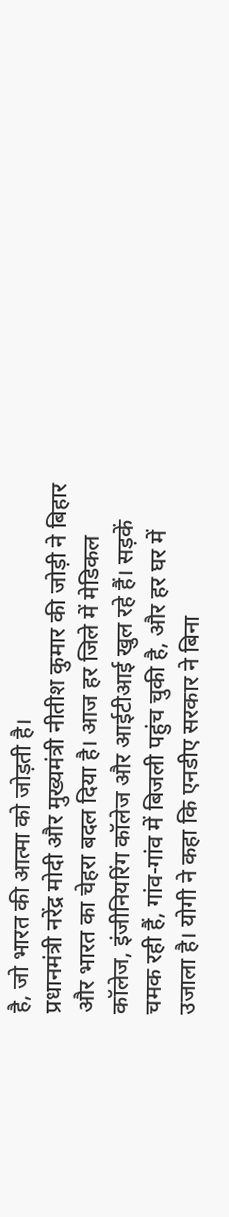है, जो भारत की आत्मा को जोड़ती है।
प्रधानमंत्री नरेंद्र मोदी और मुख्यमंत्री नीतीश कुमार की जोड़ी ने बिहार और भारत का चेहरा बदल दिया है। आज हर जिले में मेडिकल कॉलेज, इंजीनियरिंग कॉलेज और आईटीआई खुल रहे हैं। सड़कें चमक रही हैं, गांव-गांव में बिजली पहुंच चुकी है, और हर घर में उजाला है। योगी ने कहा कि एनडीए सरकार ने बिना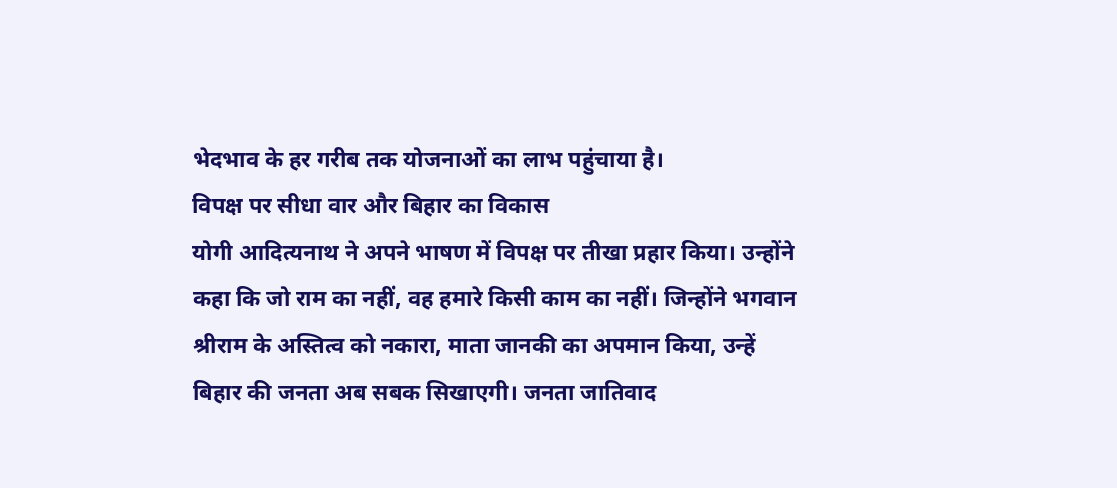भेदभाव के हर गरीब तक योजनाओं का लाभ पहुंचाया है।
विपक्ष पर सीधा वार और बिहार का विकास
योगी आदित्यनाथ ने अपने भाषण में विपक्ष पर तीखा प्रहार किया। उन्होंने कहा कि जो राम का नहीं, वह हमारे किसी काम का नहीं। जिन्होंने भगवान श्रीराम के अस्तित्व को नकारा, माता जानकी का अपमान किया, उन्हें बिहार की जनता अब सबक सिखाएगी। जनता जातिवाद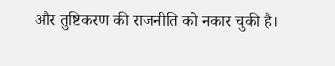और तुष्टिकरण की राजनीति को नकार चुकी है।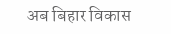अब बिहार विकास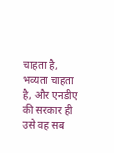चाहता है, भव्यता चाहता है, और एनडीए की सरकार ही उसे वह सब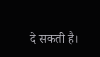दे सकती है।